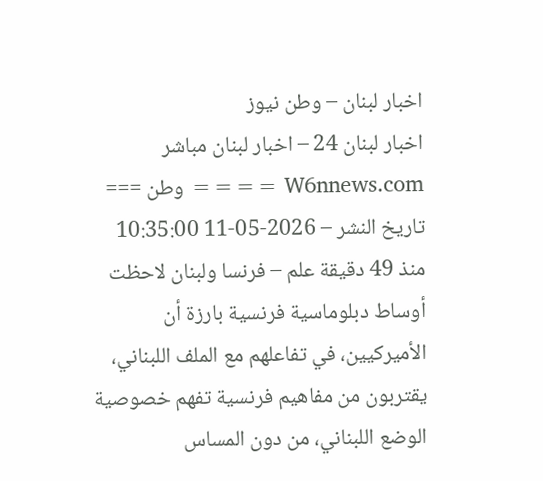اخبار لبنان – وطن نيوز
اخبار لبنان 24 – اخبار لبنان مباشر
W6nnews.com ==== وطن === تاريخ النشر – 2026-05-11 10:35:00
منذ 49 دقيقة علم – فرنسا ولبنان لاحظت أوساط دبلوماسية فرنسية بارزة أن الأميركيين، في تفاعلهم مع الملف اللبناني، يقتربون من مفاهيم فرنسية تفهم خصوصية الوضع اللبناني، من دون المساس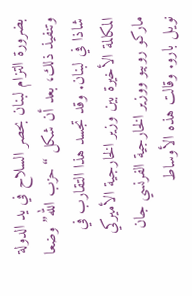بضرورة التزام لبنان بحصر السلاح في يد الدولة وتنفيذ ذلك، بعد أن شكل “حزب الله” وضعا شاذا في لبنان. وقد تجسد هذا التقارب في المكالمة الأخيرة بين وزير الخارجية الأميركي ماركو روبيو ووزير الخارجية الفرنسي جان نويل بارو. وقالت هذه الأوساط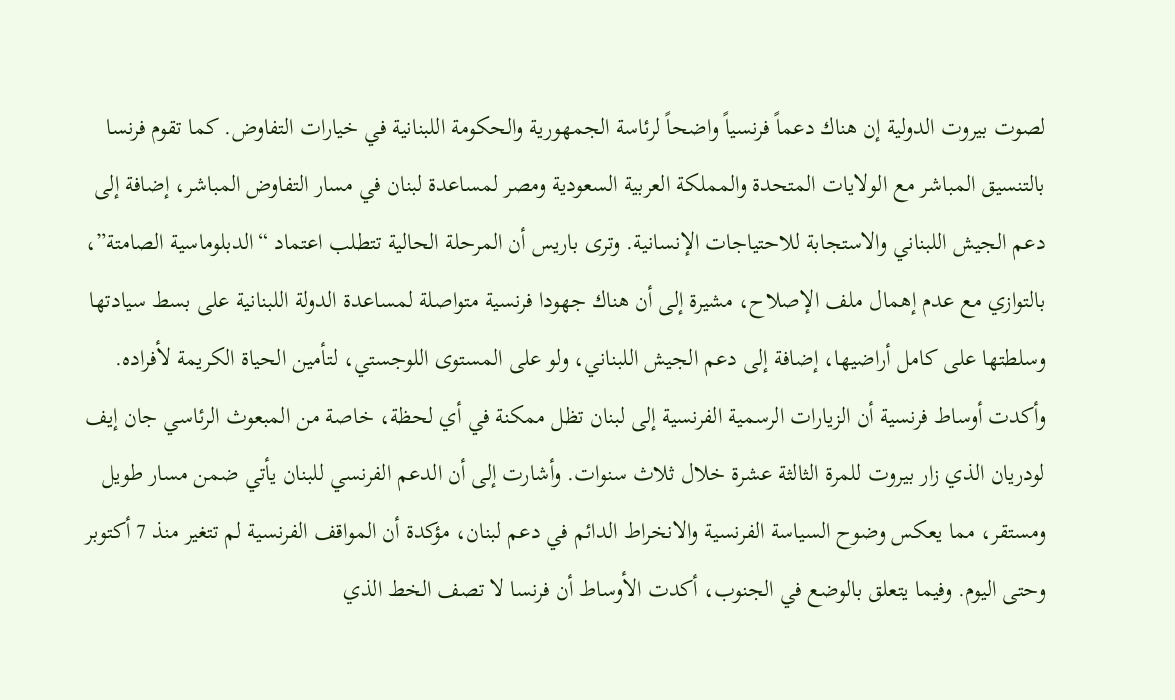لصوت بيروت الدولية إن هناك دعماً فرنسياً واضحاً لرئاسة الجمهورية والحكومة اللبنانية في خيارات التفاوض. كما تقوم فرنسا بالتنسيق المباشر مع الولايات المتحدة والمملكة العربية السعودية ومصر لمساعدة لبنان في مسار التفاوض المباشر، إضافة إلى دعم الجيش اللبناني والاستجابة للاحتياجات الإنسانية. وترى باريس أن المرحلة الحالية تتطلب اعتماد “الدبلوماسية الصامتة”، بالتوازي مع عدم إهمال ملف الإصلاح، مشيرة إلى أن هناك جهودا فرنسية متواصلة لمساعدة الدولة اللبنانية على بسط سيادتها وسلطتها على كامل أراضيها، إضافة إلى دعم الجيش اللبناني، ولو على المستوى اللوجستي، لتأمين الحياة الكريمة لأفراده. وأكدت أوساط فرنسية أن الزيارات الرسمية الفرنسية إلى لبنان تظل ممكنة في أي لحظة، خاصة من المبعوث الرئاسي جان إيف لودريان الذي زار بيروت للمرة الثالثة عشرة خلال ثلاث سنوات. وأشارت إلى أن الدعم الفرنسي للبنان يأتي ضمن مسار طويل ومستقر، مما يعكس وضوح السياسة الفرنسية والانخراط الدائم في دعم لبنان، مؤكدة أن المواقف الفرنسية لم تتغير منذ 7 أكتوبر وحتى اليوم. وفيما يتعلق بالوضع في الجنوب، أكدت الأوساط أن فرنسا لا تصف الخط الذي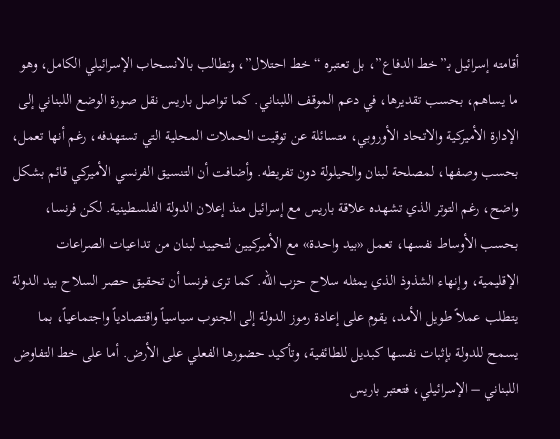أقامته إسرائيل بـ”خط الدفاع”، بل تعتبره “خط احتلال”، وتطالب بالانسحاب الإسرائيلي الكامل، وهو ما يساهم، بحسب تقديرها، في دعم الموقف اللبناني. كما تواصل باريس نقل صورة الوضع اللبناني إلى الإدارة الأميركية والاتحاد الأوروبي، متسائلة عن توقيت الحملات المحلية التي تستهدفه، رغم أنها تعمل، بحسب وصفها، لمصلحة لبنان والحيلولة دون تفريطه. وأضافت أن التنسيق الفرنسي الأميركي قائم بشكل واضح، رغم التوتر الذي تشهده علاقة باريس مع إسرائيل منذ إعلان الدولة الفلسطينية. لكن فرنسا، بحسب الأوساط نفسها، تعمل «بيد واحدة» مع الأميركيين لتحييد لبنان من تداعيات الصراعات الإقليمية، وإنهاء الشذوذ الذي يمثله سلاح حزب الله. كما ترى فرنسا أن تحقيق حصر السلاح بيد الدولة يتطلب عملاً طويل الأمد، يقوم على إعادة رموز الدولة إلى الجنوب سياسياً واقتصادياً واجتماعياً، بما يسمح للدولة بإثبات نفسها كبديل للطائفية، وتأكيد حضورها الفعلي على الأرض. أما على خط التفاوض اللبناني – الإسرائيلي، فتعتبر باريس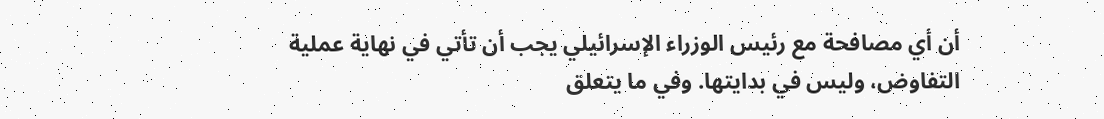أن أي مصافحة مع رئيس الوزراء الإسرائيلي يجب أن تأتي في نهاية عملية التفاوض، وليس في بدايتها. وفي ما يتعلق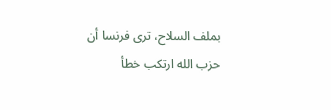بملف السلاح، ترى فرنسا أن حزب الله ارتكب خطأ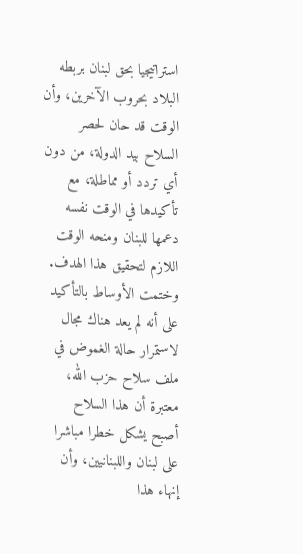استراتيجيا بحق لبنان بربطه البلاد بحروب الآخرين، وأن الوقت قد حان لحصر السلاح بيد الدولة، من دون أي تردد أو مماطلة، مع تأكيدها في الوقت نفسه دعمها للبنان ومنحه الوقت اللازم لتحقيق هذا الهدف. وختمت الأوساط بالتأكيد على أنه لم يعد هناك مجال لاستمرار حالة الغموض في ملف سلاح حزب الله، معتبرة أن هذا السلاح أصبح يشكل خطرا مباشرا على لبنان واللبنانيين، وأن إنهاء هذا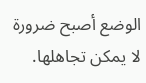الوضع أصبح ضرورة لا يمكن تجاهلها.